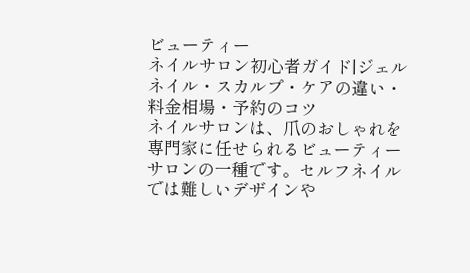ビューティー
ネイルサロン初心者ガイド|ジェルネイル・スカルプ・ケアの違い・料金相場・予約のコツ
ネイルサロンは、爪のおしゃれを専門家に任せられるビューティーサロンの一種です。セルフネイルでは難しいデザインや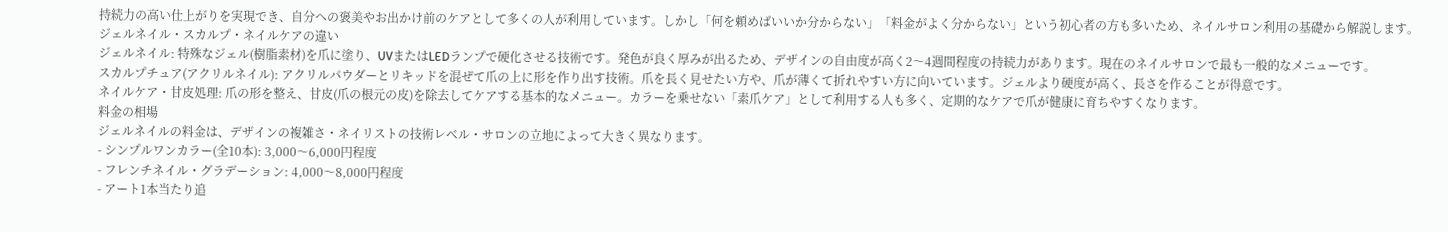持続力の高い仕上がりを実現でき、自分への褒美やお出かけ前のケアとして多くの人が利用しています。しかし「何を頼めばいいか分からない」「料金がよく分からない」という初心者の方も多いため、ネイルサロン利用の基礎から解説します。
ジェルネイル・スカルプ・ネイルケアの違い
ジェルネイル: 特殊なジェル(樹脂素材)を爪に塗り、UVまたはLEDランプで硬化させる技術です。発色が良く厚みが出るため、デザインの自由度が高く2〜4週間程度の持続力があります。現在のネイルサロンで最も一般的なメニューです。
スカルプチュア(アクリルネイル): アクリルパウダーとリキッドを混ぜて爪の上に形を作り出す技術。爪を長く見せたい方や、爪が薄くて折れやすい方に向いています。ジェルより硬度が高く、長さを作ることが得意です。
ネイルケア・甘皮処理: 爪の形を整え、甘皮(爪の根元の皮)を除去してケアする基本的なメニュー。カラーを乗せない「素爪ケア」として利用する人も多く、定期的なケアで爪が健康に育ちやすくなります。
料金の相場
ジェルネイルの料金は、デザインの複雑さ・ネイリストの技術レベル・サロンの立地によって大きく異なります。
- シンプルワンカラー(全10本): 3,000〜6,000円程度
- フレンチネイル・グラデーション: 4,000〜8,000円程度
- アート1本当たり追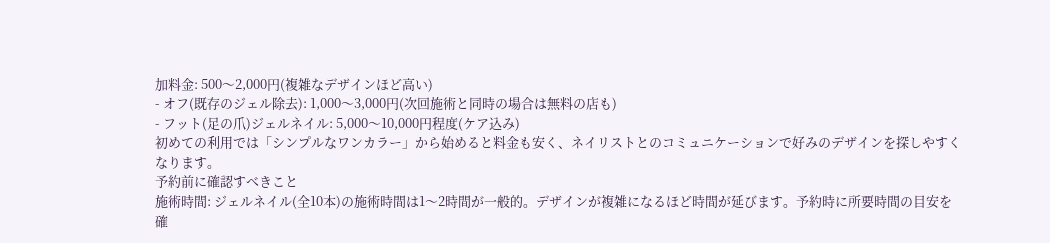加料金: 500〜2,000円(複雑なデザインほど高い)
- オフ(既存のジェル除去): 1,000〜3,000円(次回施術と同時の場合は無料の店も)
- フット(足の爪)ジェルネイル: 5,000〜10,000円程度(ケア込み)
初めての利用では「シンプルなワンカラー」から始めると料金も安く、ネイリストとのコミュニケーションで好みのデザインを探しやすくなります。
予約前に確認すべきこと
施術時間: ジェルネイル(全10本)の施術時間は1〜2時間が一般的。デザインが複雑になるほど時間が延びます。予約時に所要時間の目安を確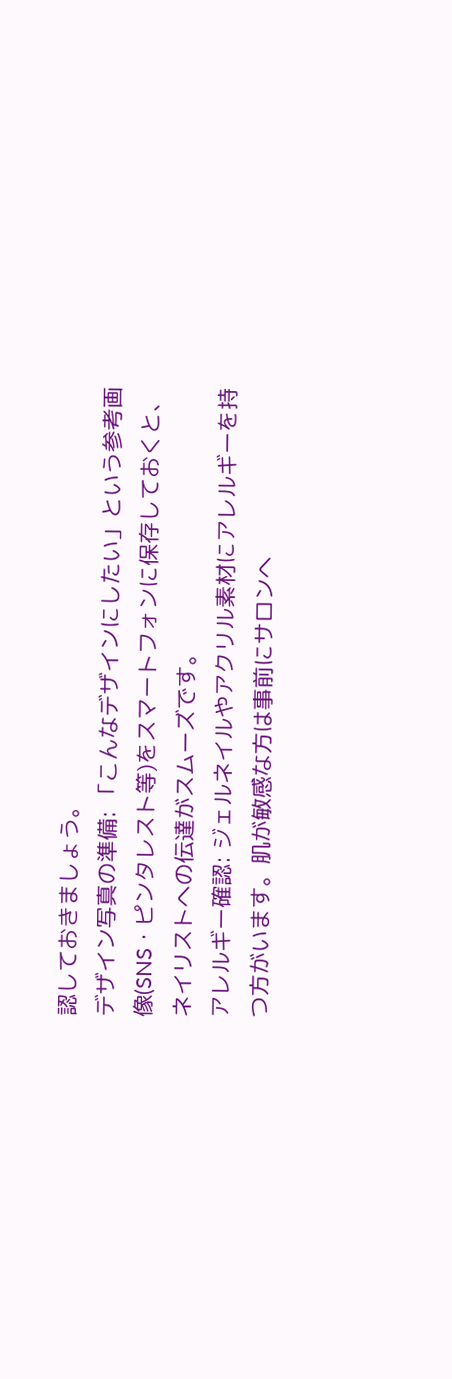認しておきましょう。
デザイン写真の準備: 「こんなデザインにしたい」という参考画像(SNS・ピンタレスト等)をスマートフォンに保存しておくと、ネイリストへの伝達がスムーズです。
アレルギー確認: ジェルネイルやアクリル素材にアレルギーを持つ方がいます。肌が敏感な方は事前にサロンへ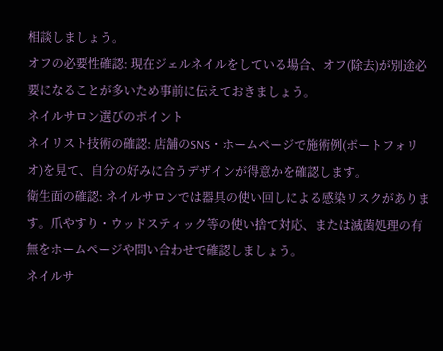相談しましょう。
オフの必要性確認: 現在ジェルネイルをしている場合、オフ(除去)が別途必要になることが多いため事前に伝えておきましょう。
ネイルサロン選びのポイント
ネイリスト技術の確認: 店舗のSNS・ホームページで施術例(ポートフォリオ)を見て、自分の好みに合うデザインが得意かを確認します。
衛生面の確認: ネイルサロンでは器具の使い回しによる感染リスクがあります。爪やすり・ウッドスティック等の使い捨て対応、または滅菌処理の有無をホームページや問い合わせで確認しましょう。
ネイルサ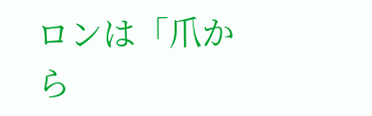ロンは「爪から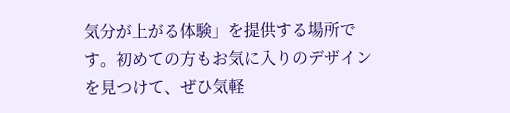気分が上がる体験」を提供する場所です。初めての方もお気に入りのデザインを見つけて、ぜひ気軽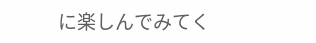に楽しんでみてく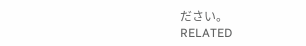ださい。
RELATED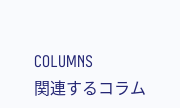COLUMNS
関連するコラム